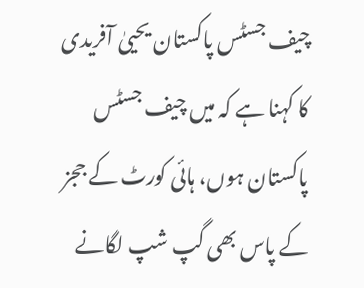چیف جسٹس پاکستان یحییٰ آفریدی کا کہنا ہے کہ میں چیف جسٹس پاکستان ہوں، ہائی کورٹ کے ججز کے پاس بھی گپ شپ لگانے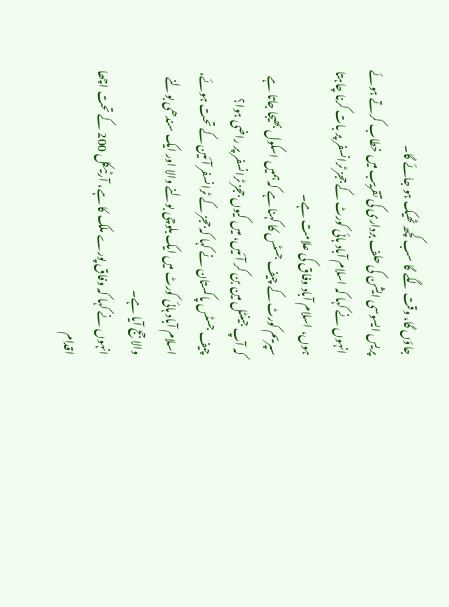جاؤں گا، وقت لگے گا سب کچھ ٹھیک ہو جائے گا۔
پریس ایسوسی ایشن کی حلف برداری کی تقریب میں خطاب کرتے ہوئے انہوں نے کہا کہ اسلام آباد ہائی کورٹ کے ججز ٹرانسفر پر بات کرنا چاہتا ہوں، اسلام آباد وفاق کی علامت ہے۔
سپریم کورٹ کے چیف جسٹس کا کہنا ہے کہ ہمیں اسکول بھیجا جاتا ہے کہ آپ جینٹل مین بن کر آئیں، میں کیوں ججز ٹرانسفر پر راضی ہوا؟
چیف جسٹس پاکستان نے کہا کہ ججز کے ٹرانسفر آئین کے تحت ہوئے، اسلام آباد ہائی کورٹ میں ایک بلوچی بولنے والا اور ایک سندھی بولنے والا جج آیا ہے۔
انہوں نے کہا کہ وفاق پورے ملک کا ہے، آرٹیکل 200 کے تحت اچھا اقدام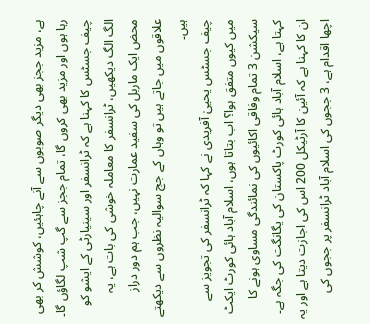ہے، مزید ججز بھی دیگر صوبوں سے آنے چاہئیں، کوشش کر بھی رہا ہوں اور مزید بھی کروں گا، تمام ججز سے گپ شپ لگاؤں گا۔
چیف جسٹس کا کہنا ہے کہ ٹرانسفر اور سینیارٹی کے ایشو کو الگ الگ دیکھیں، ٹرانسفر کا معاملہ خوشی کی بات ہے، یہ محض ایک ماربل کی سفید عمارت نہیں، جب ہم دور دراز علاقوں میں جاتے ہیں تو وہاں کے جج سوالیہ نظروں سے دیکھتے ہیں۔
چیف جسٹس یحییٰ آفریدی نے کہا کہ ٹرانسفر کی تجویز سے میں کیوں متفق ہوا؟ اب بتاتا ہوں، اسلام آباد ہائی کورٹ ایکٹ سیکشن 3 تمام وفاقی اکائیوں کی نمائندگی مساوی ہونے کا کہتا ہے، اسلام آباد ہائی کورٹ پاکستان کی یگانگت کی جگہ ہے۔
ان کا کہنا ہے کہ آئین کا آرٹیکل 200 اس کی اجازت دیتا ہے اور یہ اچھا اقدام ہے، 3 ججوں کی اسلام آباد ٹرانسفر پر ججوں کی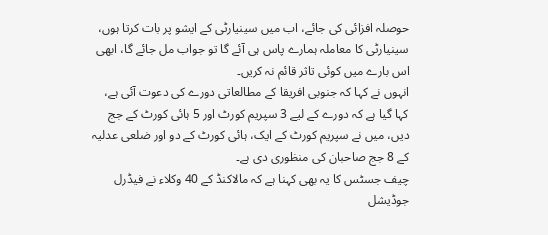حوصلہ افزائی کی جائے، اب میں سینیارٹی کے ایشو پر بات کرتا ہوں، سینیارٹی کا معاملہ ہمارے پاس ہی آئے گا تو جواب مل جائے گا، ابھی اس بارے میں کوئی تاثر قائم نہ کریں۔
انہوں نے کہا کہ جنوبی افریقا کے مطالعاتی دورے کی دعوت آئی ہے، کہا گیا ہے کہ دورے کے لیے 3 سپریم کورٹ اور 5 ہائی کورٹ کے جج دیں، میں نے سپریم کورٹ کے ایک، ہائی کورٹ کے دو اور ضلعی عدلیہ کے 8 جج صاحبان کی منظوری دی ہے۔
چیف جسٹس کا یہ بھی کہنا ہے کہ مالاکنڈ کے 40 وکلاء نے فیڈرل جوڈیشل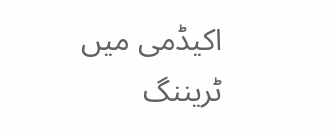اکیڈمی میں ٹریننگ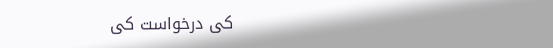کی درخواست کی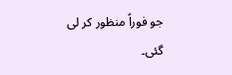جو فوراً منظور کر لی گئی۔